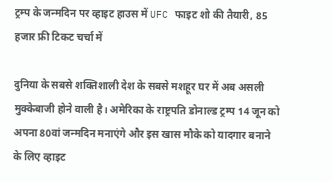ट्रम्प के जन्मदिन पर व्हाइट हाउस में UFC फाइट शो की तैयारी, 85 हजार फ्री टिकट चर्चा में

दुनिया के सबसे शक्तिशाली देश के सबसे मशहूर घर में अब असली मुक्केबाजी होने वाली है। अमेरिका के राष्ट्रपति डोनाल्ड ट्रम्प 14 जून को अपना 80वां जन्मदिन मनाएंगे और इस खास मौके को यादगार बनाने के लिए व्हाइट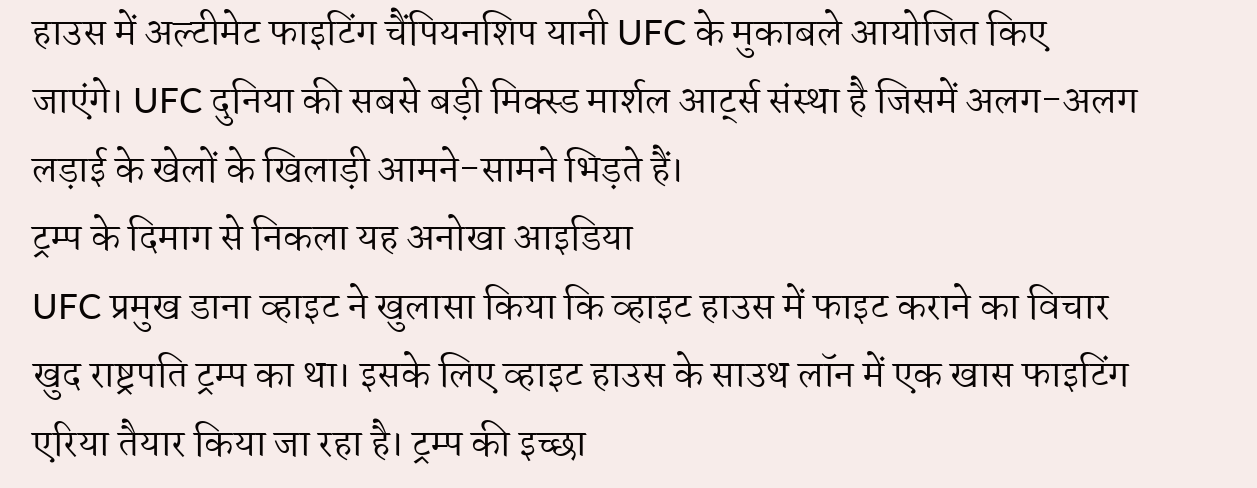हाउस में अल्टीमेट फाइटिंग चैंपियनशिप यानी UFC के मुकाबले आयोजित किए जाएंगे। UFC दुनिया की सबसे बड़ी मिक्स्ड मार्शल आर्ट्स संस्था है जिसमें अलग-अलग लड़ाई के खेलों के खिलाड़ी आमने-सामने भिड़ते हैं।
ट्रम्प के दिमाग से निकला यह अनोखा आइडिया
UFC प्रमुख डाना व्हाइट ने खुलासा किया कि व्हाइट हाउस में फाइट कराने का विचार खुद राष्ट्रपति ट्रम्प का था। इसके लिए व्हाइट हाउस के साउथ लॉन में एक खास फाइटिंग एरिया तैयार किया जा रहा है। ट्रम्प की इच्छा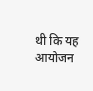थी कि यह आयोजन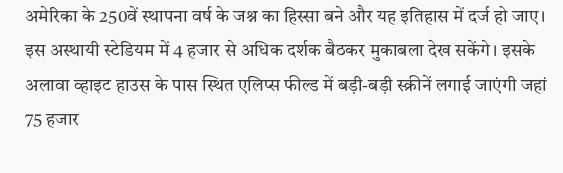अमेरिका के 250वें स्थापना वर्ष के जश्न का हिस्सा बने और यह इतिहास में दर्ज हो जाए।
इस अस्थायी स्टेडियम में 4 हजार से अधिक दर्शक बैठकर मुकाबला देख सकेंगे। इसके अलावा व्हाइट हाउस के पास स्थित एलिप्स फील्ड में बड़ी-बड़ी स्क्रीनें लगाई जाएंगी जहां 75 हजार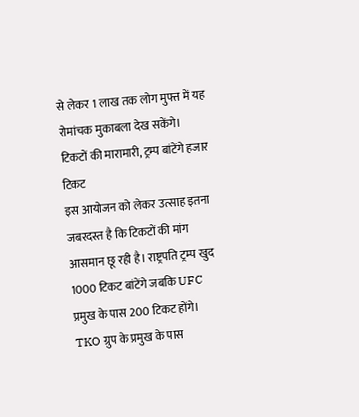से लेकर 1 लाख तक लोग मुफ्त में यह रोमांचक मुकाबला देख सकेंगे।
टिकटों की मारामारी, ट्रम्प बांटेंगे हजार टिकट
इस आयोजन को लेकर उत्साह इतना जबरदस्त है कि टिकटों की मांग आसमान छू रही है। राष्ट्रपति ट्रम्प खुद 1000 टिकट बांटेंगे जबकि UFC प्रमुख के पास 200 टिकट होंगे। TKO ग्रुप के प्रमुख के पास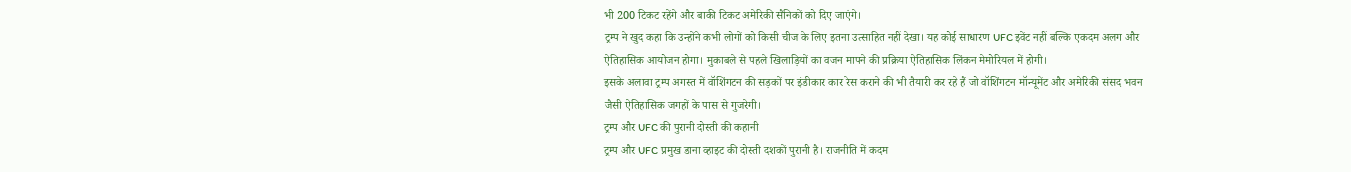भी 200 टिकट रहेंगे और बाकी टिकट अमेरिकी सैनिकों को दिए जाएंगे।
ट्रम्प ने खुद कहा कि उन्होंने कभी लोगों को किसी चीज के लिए इतना उत्साहित नहीं देखा। यह कोई साधारण UFC इवेंट नहीं बल्कि एकदम अलग और ऐतिहासिक आयोजन होगा। मुकाबले से पहले खिलाड़ियों का वजन मापने की प्रक्रिया ऐतिहासिक लिंकन मेमोरियल में होगी।
इसके अलावा ट्रम्प अगस्त में वॉशिंगटन की सड़कों पर इंडीकार कार रेस कराने की भी तैयारी कर रहे हैं जो वॉशिंगटन मॉन्यूमेंट और अमेरिकी संसद भवन जैसी ऐतिहासिक जगहों के पास से गुजरेगी।
ट्रम्प और UFC की पुरानी दोस्ती की कहानी
ट्रम्प और UFC प्रमुख डाना व्हाइट की दोस्ती दशकों पुरानी है। राजनीति में कदम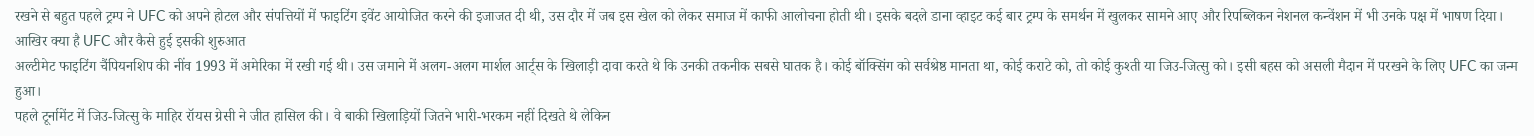रखने से बहुत पहले ट्रम्प ने UFC को अपने होटल और संपत्तियों में फाइटिंग इवेंट आयोजित करने की इजाजत दी थी, उस दौर में जब इस खेल को लेकर समाज में काफी आलोचना होती थी। इसके बदले डाना व्हाइट कई बार ट्रम्प के समर्थन में खुलकर सामने आए और रिपब्लिकन नेशनल कन्वेंशन में भी उनके पक्ष में भाषण दिया।
आखिर क्या है UFC और कैसे हुई इसकी शुरुआत
अल्टीमेट फाइटिंग चैंपियनशिप की नींव 1993 में अमेरिका में रखी गई थी। उस जमाने में अलग-अलग मार्शल आर्ट्स के खिलाड़ी दावा करते थे कि उनकी तकनीक सबसे घातक है। कोई बॉक्सिंग को सर्वश्रेष्ठ मानता था, कोई कराटे को, तो कोई कुश्ती या जिउ-जित्सु को। इसी बहस को असली मैदान में परखने के लिए UFC का जन्म हुआ।
पहले टूर्नामेंट में जिउ-जित्सु के माहिर रॉयस ग्रेसी ने जीत हासिल की। वे बाकी खिलाड़ियों जितने भारी-भरकम नहीं दिखते थे लेकिन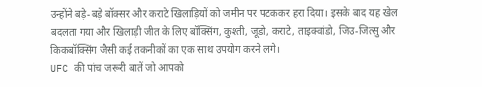उन्होंने बड़े-बड़े बॉक्सर और कराटे खिलाड़ियों को जमीन पर पटककर हरा दिया। इसके बाद यह खेल बदलता गया और खिलाड़ी जीत के लिए बॉक्सिंग, कुश्ती, जूडो, कराटे, ताइक्वांडो, जिउ-जित्सु और किकबॉक्सिंग जैसी कई तकनीकों का एक साथ उपयोग करने लगे।
UFC की पांच जरूरी बातें जो आपको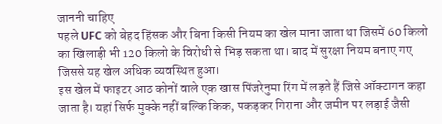जाननी चाहिए
पहले UFC को बेहद हिंसक और बिना किसी नियम का खेल माना जाता था जिसमें 60 किलो का खिलाड़ी भी 120 किलो के विरोधी से भिड़ सकता था। बाद में सुरक्षा नियम बनाए गए जिससे यह खेल अधिक व्यवस्थित हुआ।
इस खेल में फाइटर आठ कोनों वाले एक खास पिंजरेनुमा रिंग में लड़ते हैं जिसे ऑक्टागन कहा जाता है। यहां सिर्फ मुक्के नहीं बल्कि किक, पकड़कर गिराना और जमीन पर लड़ाई जैसी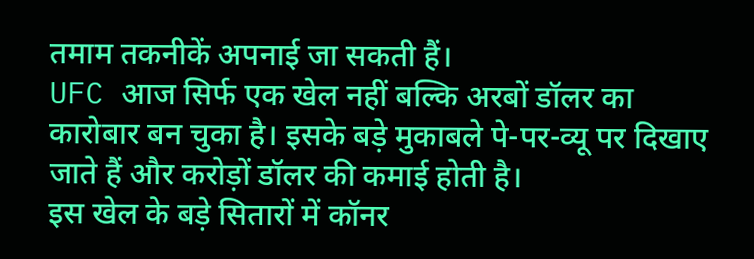तमाम तकनीकें अपनाई जा सकती हैं।
UFC आज सिर्फ एक खेल नहीं बल्कि अरबों डॉलर का कारोबार बन चुका है। इसके बड़े मुकाबले पे-पर-व्यू पर दिखाए जाते हैं और करोड़ों डॉलर की कमाई होती है।
इस खेल के बड़े सितारों में कॉनर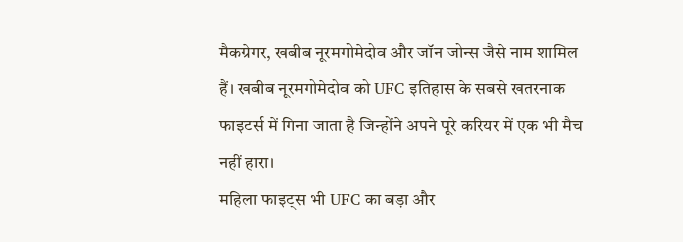मैकग्रेगर, खबीब नूरमगोमेदोव और जॉन जोन्स जैसे नाम शामिल हैं। खबीब नूरमगोमेदोव को UFC इतिहास के सबसे खतरनाक फाइटर्स में गिना जाता है जिन्होंने अपने पूरे करियर में एक भी मैच नहीं हारा।
महिला फाइट्स भी UFC का बड़ा और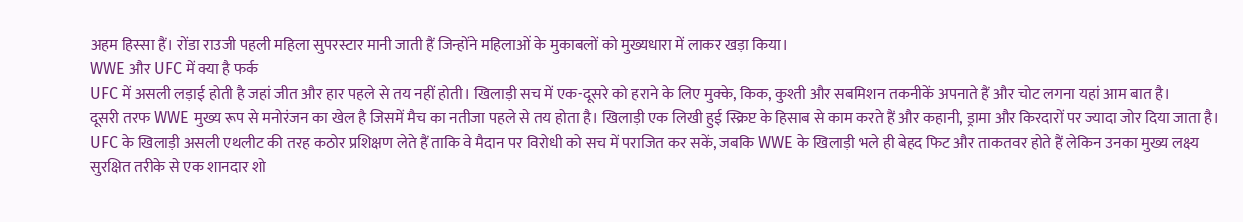अहम हिस्सा हैं। रोंडा राउजी पहली महिला सुपरस्टार मानी जाती हैं जिन्होंने महिलाओं के मुकाबलों को मुख्यधारा में लाकर खड़ा किया।
WWE और UFC में क्या है फर्क
UFC में असली लड़ाई होती है जहां जीत और हार पहले से तय नहीं होती। खिलाड़ी सच में एक-दूसरे को हराने के लिए मुक्के, किक, कुश्ती और सबमिशन तकनीकें अपनाते हैं और चोट लगना यहां आम बात है।
दूसरी तरफ WWE मुख्य रूप से मनोरंजन का खेल है जिसमें मैच का नतीजा पहले से तय होता है। खिलाड़ी एक लिखी हुई स्क्रिप्ट के हिसाब से काम करते हैं और कहानी, ड्रामा और किरदारों पर ज्यादा जोर दिया जाता है।
UFC के खिलाड़ी असली एथलीट की तरह कठोर प्रशिक्षण लेते हैं ताकि वे मैदान पर विरोधी को सच में पराजित कर सकें, जबकि WWE के खिलाड़ी भले ही बेहद फिट और ताकतवर होते हैं लेकिन उनका मुख्य लक्ष्य सुरक्षित तरीके से एक शानदार शो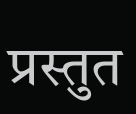प्रस्तुत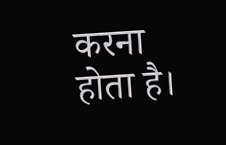करना होता है।